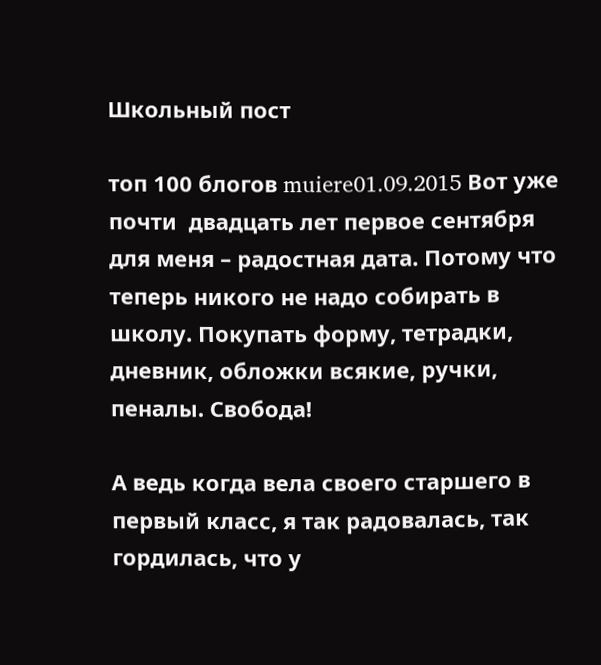Школьный пост

топ 100 блогов muiere01.09.2015 Вот уже почти  двадцать лет первое сентября для меня – радостная дата. Потому что теперь никого не надо собирать в школу. Покупать форму, тетрадки, дневник, обложки всякие, ручки, пеналы. Свобода!

А ведь когда вела своего старшего в первый класс, я так радовалась, так гордилась, что у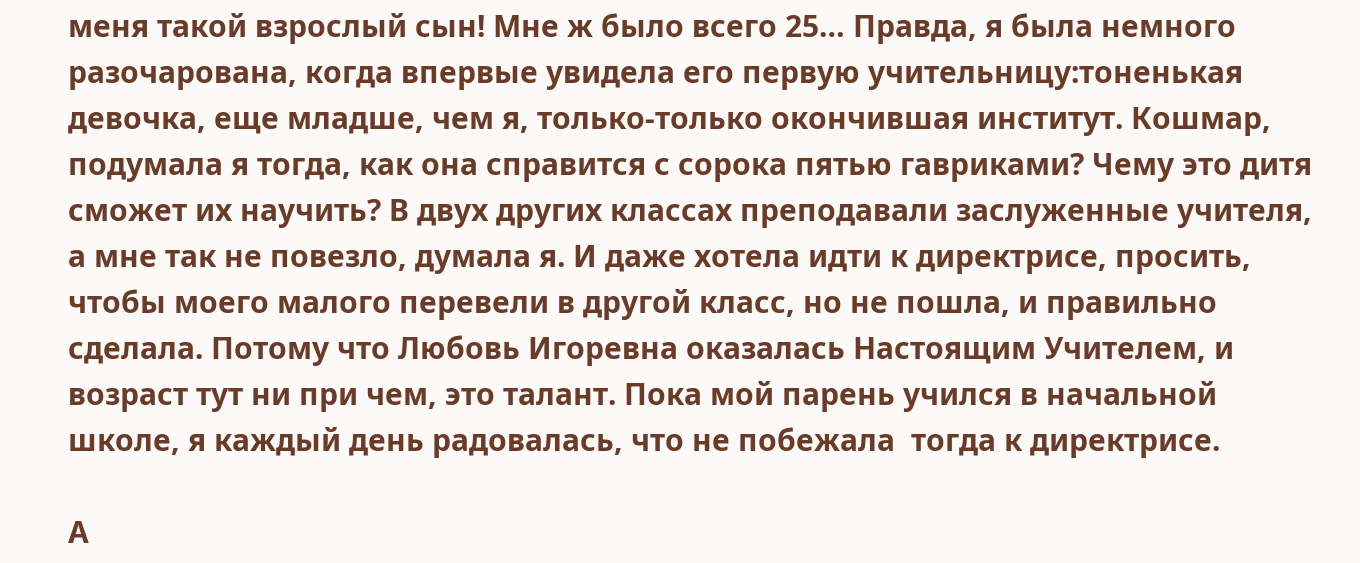меня такой взрослый сын! Мне ж было всего 25… Правда, я была немного разочарована, когда впервые увидела его первую учительницу:тоненькая девочка, еще младше, чем я, только-только окончившая институт. Кошмар, подумала я тогда, как она справится с сорока пятью гавриками? Чему это дитя сможет их научить? В двух других классах преподавали заслуженные учителя, а мне так не повезло, думала я. И даже хотела идти к директрисе, просить, чтобы моего малого перевели в другой класс, но не пошла, и правильно сделала. Потому что Любовь Игоревна оказалась Настоящим Учителем, и возраст тут ни при чем, это талант. Пока мой парень учился в начальной школе, я каждый день радовалась, что не побежала  тогда к директрисе.

А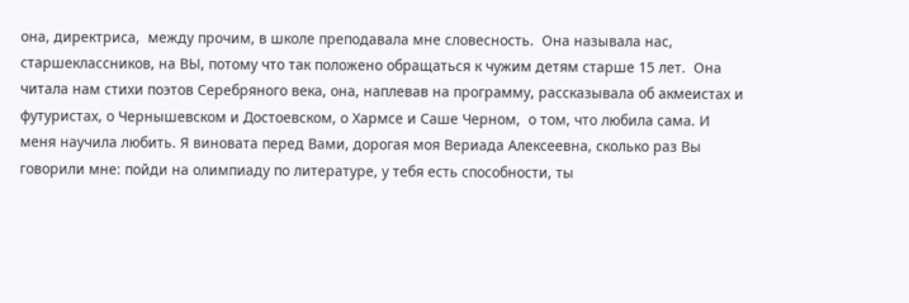она, директриса,  между прочим, в школе преподавала мне словесность.  Она называла нас,  старшеклассников, на ВЫ, потому что так положено обращаться к чужим детям старше 15 лет.  Она читала нам стихи поэтов Серебряного века, она, наплевав на программу, рассказывала об акмеистах и футуристах, о Чернышевском и Достоевском, о Хармсе и Саше Черном,  о том, что любила сама. И меня научила любить. Я виновата перед Вами, дорогая моя Вериада Алексеевна, сколько раз Вы говорили мне: пойди на олимпиаду по литературе, у тебя есть способности, ты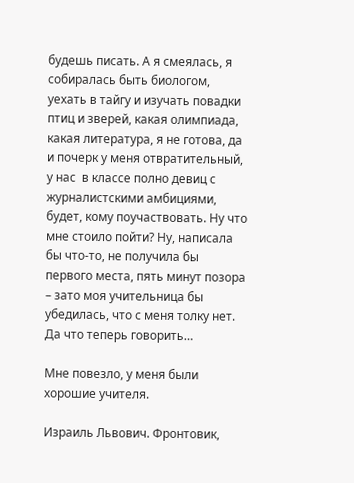будешь писать. А я смеялась, я собиралась быть биологом, уехать в тайгу и изучать повадки птиц и зверей, какая олимпиада, какая литература, я не готова, да и почерк у меня отвратительный, у нас  в классе полно девиц с журналистскими амбициями,  будет, кому поучаствовать. Ну что мне стоило пойти? Ну, написала бы что-то, не получила бы первого места, пять минут позора – зато моя учительница бы убедилась, что с меня толку нет. Да что теперь говорить…

Мне повезло, у меня были хорошие учителя.

Израиль Львович. Фронтовик,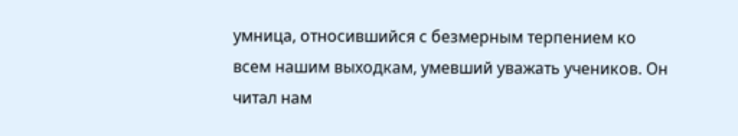умница, относившийся с безмерным терпением ко всем нашим выходкам, умевший уважать учеников. Он читал нам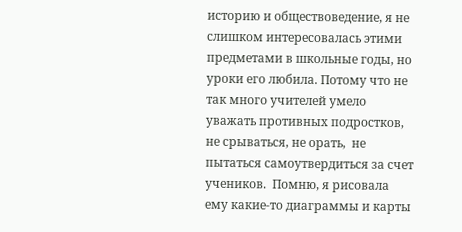историю и обществоведение, я не слишком интересовалась этими предметами в школьные годы, но уроки его любила. Потому что не так много учителей умело уважать противных подростков,  не срываться, не орать,  не пытаться самоутвердиться за счет учеников.  Помню, я рисовала ему какие-то диаграммы и карты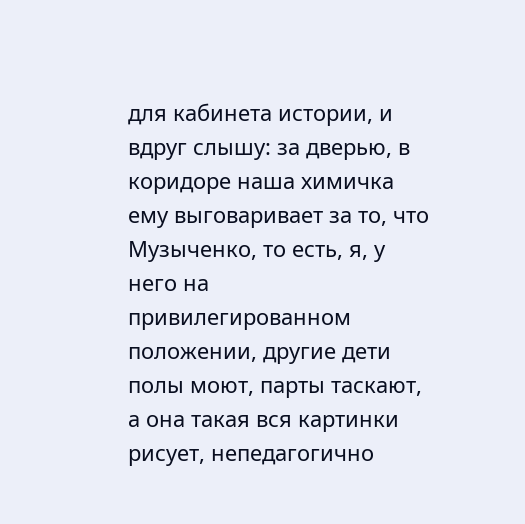для кабинета истории, и вдруг слышу: за дверью, в коридоре наша химичка ему выговаривает за то, что Музыченко, то есть, я, у него на привилегированном положении, другие дети полы моют, парты таскают, а она такая вся картинки рисует, непедагогично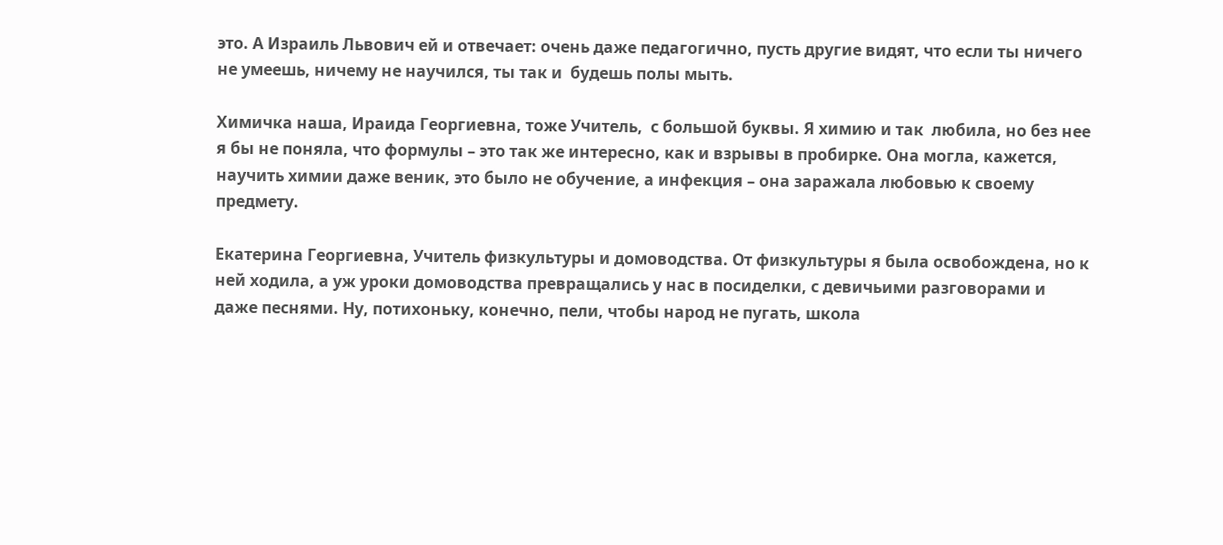это. А Израиль Львович ей и отвечает: очень даже педагогично, пусть другие видят, что если ты ничего не умеешь, ничему не научился, ты так и  будешь полы мыть.

Химичка наша, Ираида Георгиевна, тоже Учитель,  с большой буквы. Я химию и так  любила, но без нее я бы не поняла, что формулы – это так же интересно, как и взрывы в пробирке. Она могла, кажется, научить химии даже веник, это было не обучение, а инфекция – она заражала любовью к своему предмету.

Екатерина Георгиевна, Учитель физкультуры и домоводства. От физкультуры я была освобождена, но к ней ходила, а уж уроки домоводства превращались у нас в посиделки, с девичьими разговорами и даже песнями. Ну, потихоньку, конечно, пели, чтобы народ не пугать, школа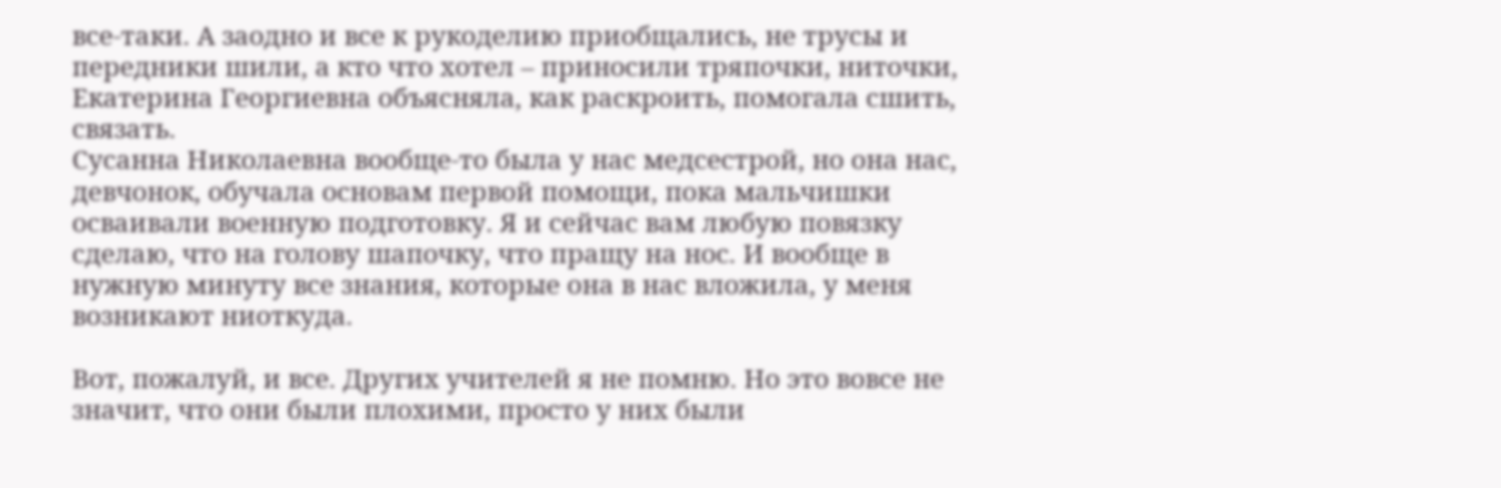все-таки. А заодно и все к рукоделию приобщались, не трусы и передники шили, а кто что хотел – приносили тряпочки, ниточки, Екатерина Георгиевна объясняла, как раскроить, помогала сшить, связать.
Сусанна Николаевна вообще-то была у нас медсестрой, но она нас, девчонок, обучала основам первой помощи, пока мальчишки осваивали военную подготовку. Я и сейчас вам любую повязку сделаю, что на голову шапочку, что пращу на нос. И вообще в нужную минуту все знания, которые она в нас вложила, у меня возникают ниоткуда.

Вот, пожалуй, и все. Других учителей я не помню. Но это вовсе не значит, что они были плохими, просто у них были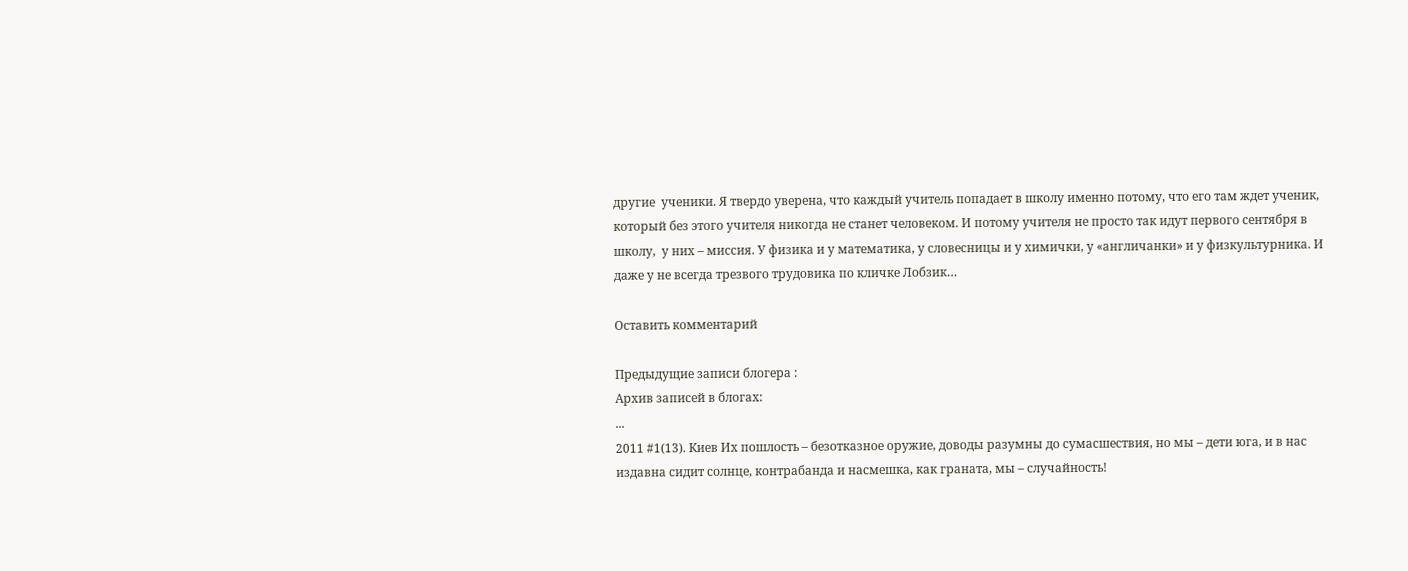другие  ученики. Я твердо уверена, что каждый учитель попадает в школу именно потому, что его там ждет ученик, который без этого учителя никогда не станет человеком. И потому учителя не просто так идут первого сентября в школу,  у них – миссия. У физика и у математика, у словесницы и у химички, у «англичанки» и у физкультурника. И даже у не всегда трезвого трудовика по кличке Лобзик…

Оставить комментарий

Предыдущие записи блогера :
Архив записей в блогах:
...
2011 #1(13). Киев Их пошлость – безотказное оружие, доводы разумны до сумасшествия, но мы – дети юга, и в нас издавна сидит солнце, контрабанда и насмешка, как граната, мы – случайность!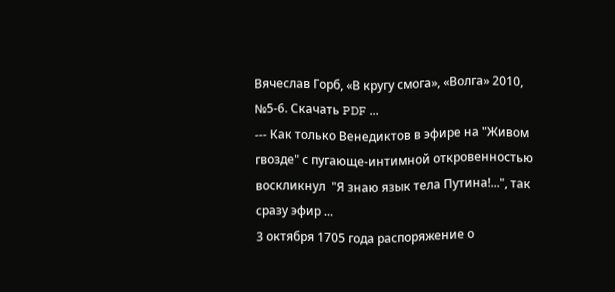Вячеслав Горб, «В кругу смога», «Волга» 2010, №5-6. Скачать PDF ...
--- Как только Венедиктов в эфире на "Живом гвозде" с пугающе-интимной откровенностью воскликнул  "Я знаю язык тела Путина!...", так сразу эфир ...
3 октября 1705 года распоряжение о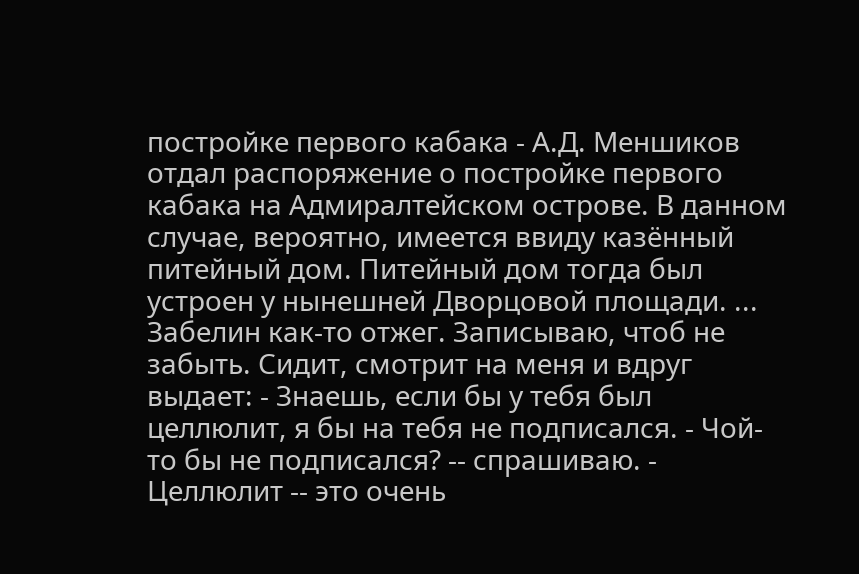постройке первого кабака - А.Д. Меншиков отдал распоряжение о постройке первого кабака на Адмиралтейском острове. В данном случае, вероятно, имеется ввиду казённый питейный дом. Питейный дом тогда был устроен у нынешней Дворцовой площади. ...
Забелин как-то отжег. Записываю, чтоб не забыть. Сидит, смотрит на меня и вдруг выдает: - Знаешь, если бы у тебя был целлюлит, я бы на тебя не подписался. - Чой-то бы не подписался? -- спрашиваю. - Целлюлит -- это очень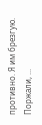противно. Я им брезгую. Поржали, ...